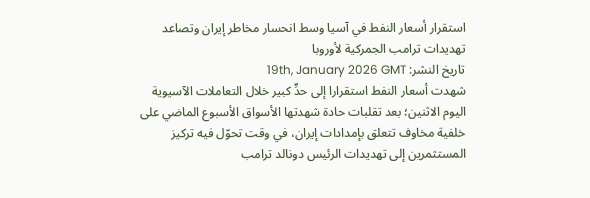استقرار أسعار النفط في آسيا وسط انحسار مخاطر إيران وتصاعد تهديدات ترامب الجمركية لأوروبا
تاريخ النشر: 19th, January 2026 GMT
شهدت أسعار النفط استقرارا إلى حدٍّ كبير خلال التعاملات الآسيوية اليوم الاثنين؛ بعد تقلبات حادة شهدتها الأسواق الأسبوع الماضي على خلفية مخاوف تتعلق بإمدادات إيران، في وقت تحوّل فيه تركيز المستثمرين إلى تهديدات الرئيس دونالد ترامب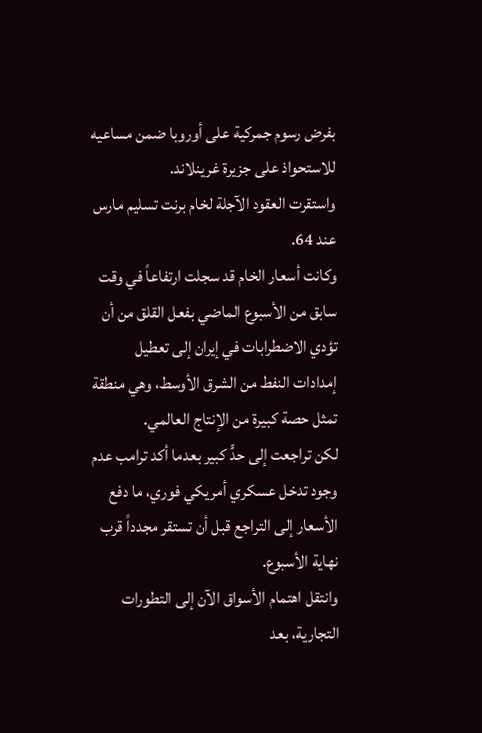بفرض رسوم جمركية على أوروبا ضمن مساعيه للاستحواذ على جزيرة غرينلاند.
واستقرت العقود الآجلة لخام برنت تسليم مارس عند 64.
وكانت أسعار الخام قد سجلت ارتفاعاً في وقت سابق من الأسبوع الماضي بفعل القلق من أن تؤدي الاضطرابات في إيران إلى تعطيل إمدادات النفط من الشرق الأوسط، وهي منطقة تمثل حصة كبيرة من الإنتاج العالمي.
لكن تراجعت إلى حدٍّ كبير بعدما أكد ترامب عدم وجود تدخل عسكري أمريكي فوري، ما دفع الأسعار إلى التراجع قبل أن تستقر مجدداً قرب نهاية الأسبوع.
وانتقل اهتمام الأسواق الآن إلى التطورات التجارية، بعد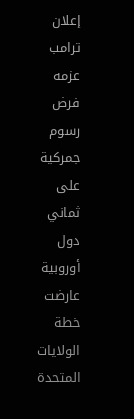إعلان ترامب عزمه فرض رسوم جمركية على ثماني دول أوروبية عارضت خطة الولايات المتحدة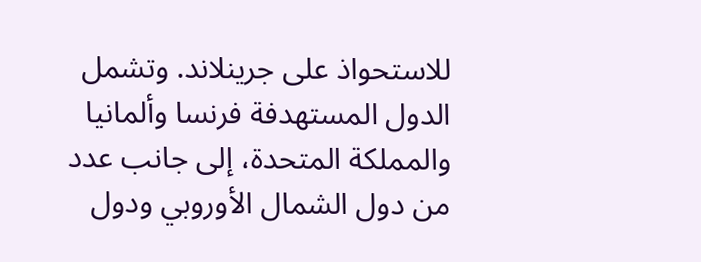للاستحواذ على جرينلاند. وتشمل الدول المستهدفة فرنسا وألمانيا والمملكة المتحدة، إلى جانب عدد من دول الشمال الأوروبي ودول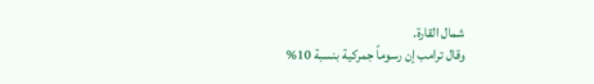شمال القارة.
وقال ترامب إن رسوماً جمركية بنسبة 10%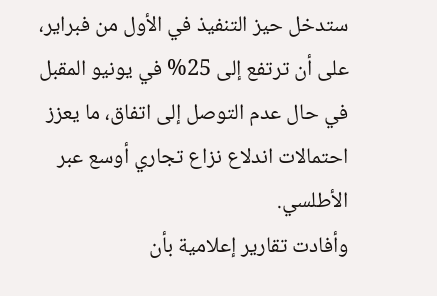ستدخل حيز التنفيذ في الأول من فبراير، على أن ترتفع إلى 25% في يونيو المقبل في حال عدم التوصل إلى اتفاق، ما يعزز احتمالات اندلاع نزاع تجاري أوسع عبر الأطلسي.
وأفادت تقارير إعلامية بأن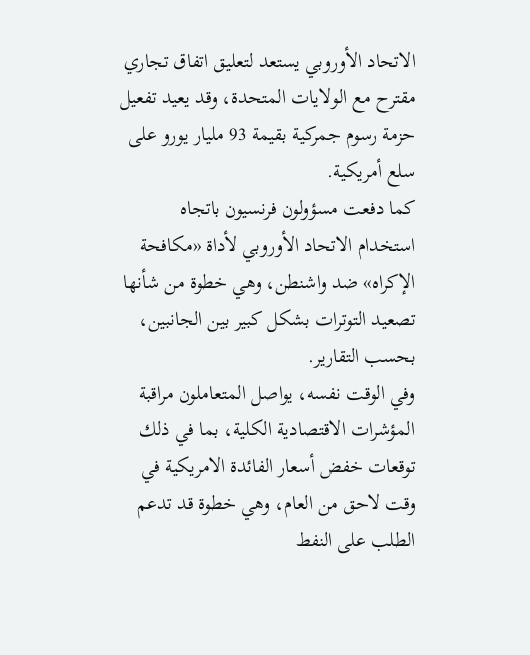الاتحاد الأوروبي يستعد لتعليق اتفاق تجاري مقترح مع الولايات المتحدة، وقد يعيد تفعيل حزمة رسوم جمركية بقيمة 93 مليار يورو على سلع أمريكية.
كما دفعت مسؤولون فرنسيون باتجاه استخدام الاتحاد الأوروبي لأداة «مكافحة الإكراه» ضد واشنطن، وهي خطوة من شأنها تصعيد التوترات بشكل كبير بين الجانبين، بحسب التقارير.
وفي الوقت نفسه، يواصل المتعاملون مراقبة المؤشرات الاقتصادية الكلية، بما في ذلك توقعات خفض أسعار الفائدة الامريكية في وقت لاحق من العام، وهي خطوة قد تدعم الطلب على النفط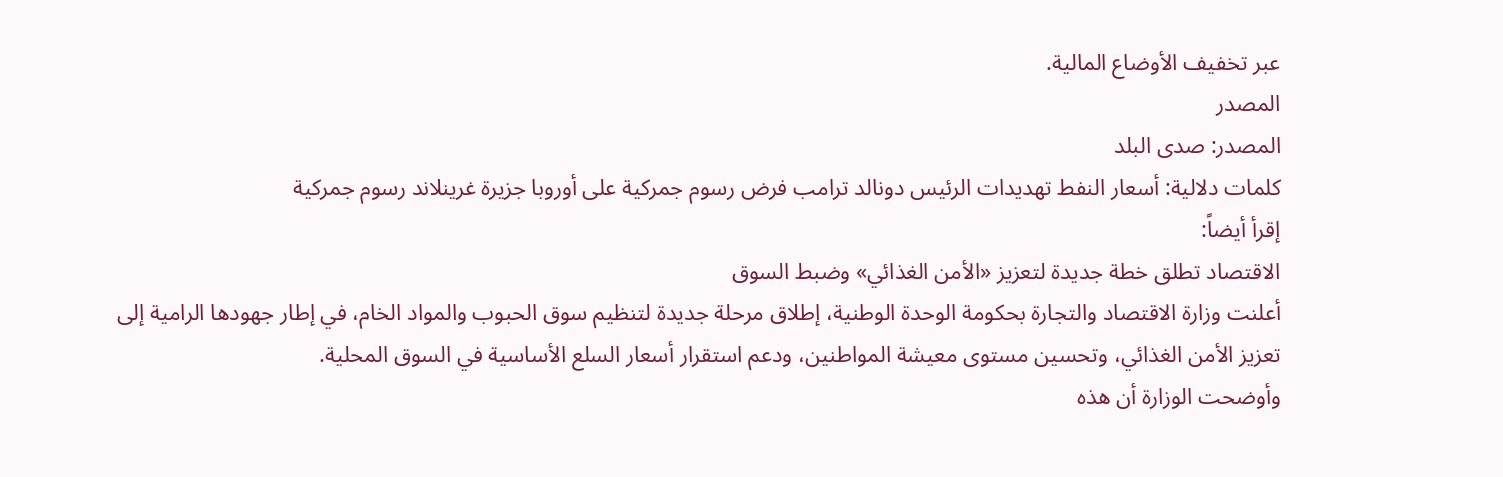عبر تخفيف الأوضاع المالية.
المصدر
المصدر: صدى البلد
كلمات دلالية: أسعار النفط تهديدات الرئيس دونالد ترامب فرض رسوم جمركية على أوروبا جزيرة غرينلاند رسوم جمرکیة
إقرأ أيضاً:
الاقتصاد تطلق خطة جديدة لتعزيز «الأمن الغذائي» وضبط السوق
أعلنت وزارة الاقتصاد والتجارة بحكومة الوحدة الوطنية، إطلاق مرحلة جديدة لتنظيم سوق الحبوب والمواد الخام، في إطار جهودها الرامية إلى تعزيز الأمن الغذائي، وتحسين مستوى معيشة المواطنين، ودعم استقرار أسعار السلع الأساسية في السوق المحلية.
وأوضحت الوزارة أن هذه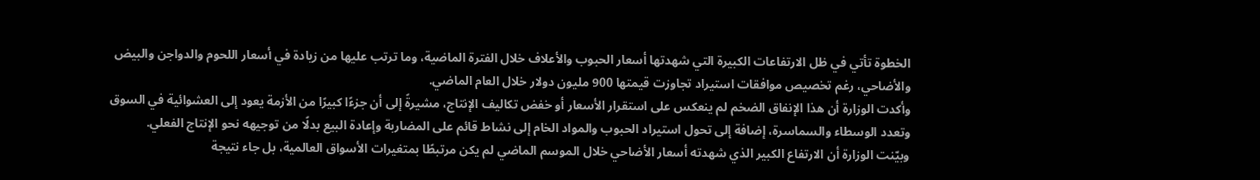الخطوة تأتي في ظل الارتفاعات الكبيرة التي شهدتها أسعار الحبوب والأعلاف خلال الفترة الماضية، وما ترتب عليها من زيادة في أسعار اللحوم والدواجن والبيض والأضاحي، رغم تخصيص موافقات استيراد تجاوزت قيمتها 900 مليون دولار خلال العام الماضي.
وأكدت الوزارة أن هذا الإنفاق الضخم لم ينعكس على استقرار الأسعار أو خفض تكاليف الإنتاج، مشيرةً إلى أن جزءًا كبيرًا من الأزمة يعود إلى العشوائية في السوق وتعدد الوسطاء والسماسرة، إضافة إلى تحول استيراد الحبوب والمواد الخام إلى نشاط قائم على المضاربة وإعادة البيع بدلًا من توجيهه نحو الإنتاج الفعلي.
وبيّنت الوزارة أن الارتفاع الكبير الذي شهدته أسعار الأضاحي خلال الموسم الماضي لم يكن مرتبطًا بمتغيرات الأسواق العالمية، بل جاء نتيجة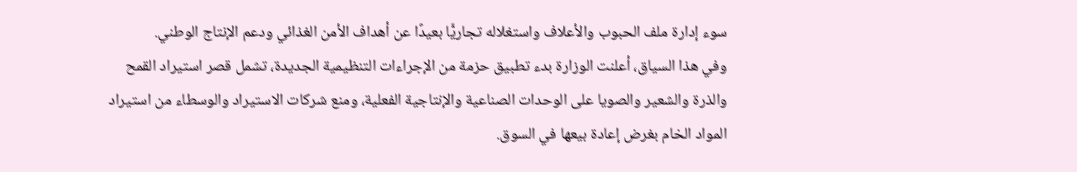سوء إدارة ملف الحبوب والأعلاف واستغلاله تجاريًّا بعيدًا عن أهداف الأمن الغذائي ودعم الإنتاج الوطني.
وفي هذا السياق، أعلنت الوزارة بدء تطبيق حزمة من الإجراءات التنظيمية الجديدة، تشمل قصر استيراد القمح والذرة والشعير والصويا على الوحدات الصناعية والإنتاجية الفعلية، ومنع شركات الاستيراد والوسطاء من استيراد المواد الخام بغرض إعادة بيعها في السوق.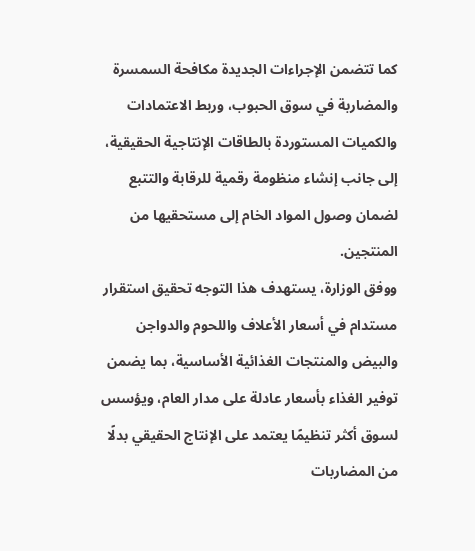كما تتضمن الإجراءات الجديدة مكافحة السمسرة والمضاربة في سوق الحبوب، وربط الاعتمادات والكميات المستوردة بالطاقات الإنتاجية الحقيقية، إلى جانب إنشاء منظومة رقمية للرقابة والتتبع لضمان وصول المواد الخام إلى مستحقيها من المنتجين.
ووفق الوزارة، يستهدف هذا التوجه تحقيق استقرار مستدام في أسعار الأعلاف واللحوم والدواجن والبيض والمنتجات الغذائية الأساسية، بما يضمن توفير الغذاء بأسعار عادلة على مدار العام، ويؤسس لسوق أكثر تنظيمًا يعتمد على الإنتاج الحقيقي بدلًا من المضاربات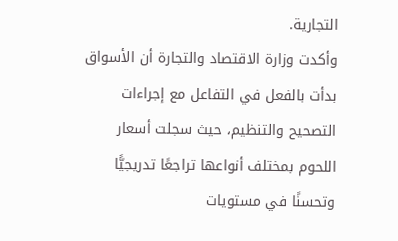التجارية.
وأكدت وزارة الاقتصاد والتجارة أن الأسواق بدأت بالفعل في التفاعل مع إجراءات التصحيح والتنظيم، حيث سجلت أسعار اللحوم بمختلف أنواعها تراجعًا تدريجيًّا وتحسنًا في مستويات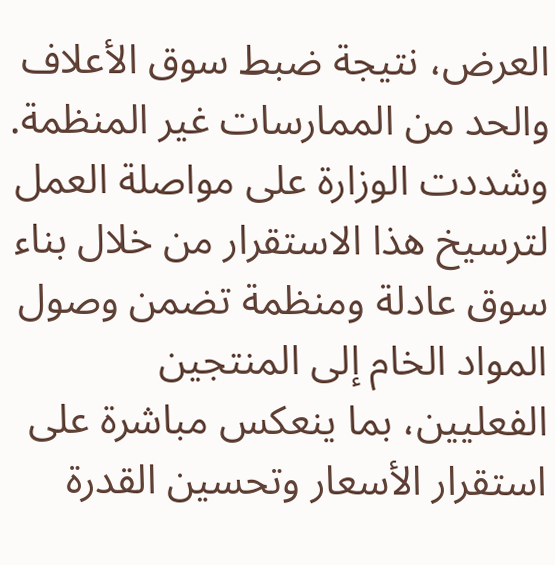العرض، نتيجة ضبط سوق الأعلاف والحد من الممارسات غير المنظمة.
وشددت الوزارة على مواصلة العمل لترسيخ هذا الاستقرار من خلال بناء سوق عادلة ومنظمة تضمن وصول المواد الخام إلى المنتجين الفعليين، بما ينعكس مباشرة على استقرار الأسعار وتحسين القدرة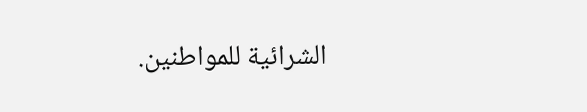الشرائية للمواطنين.